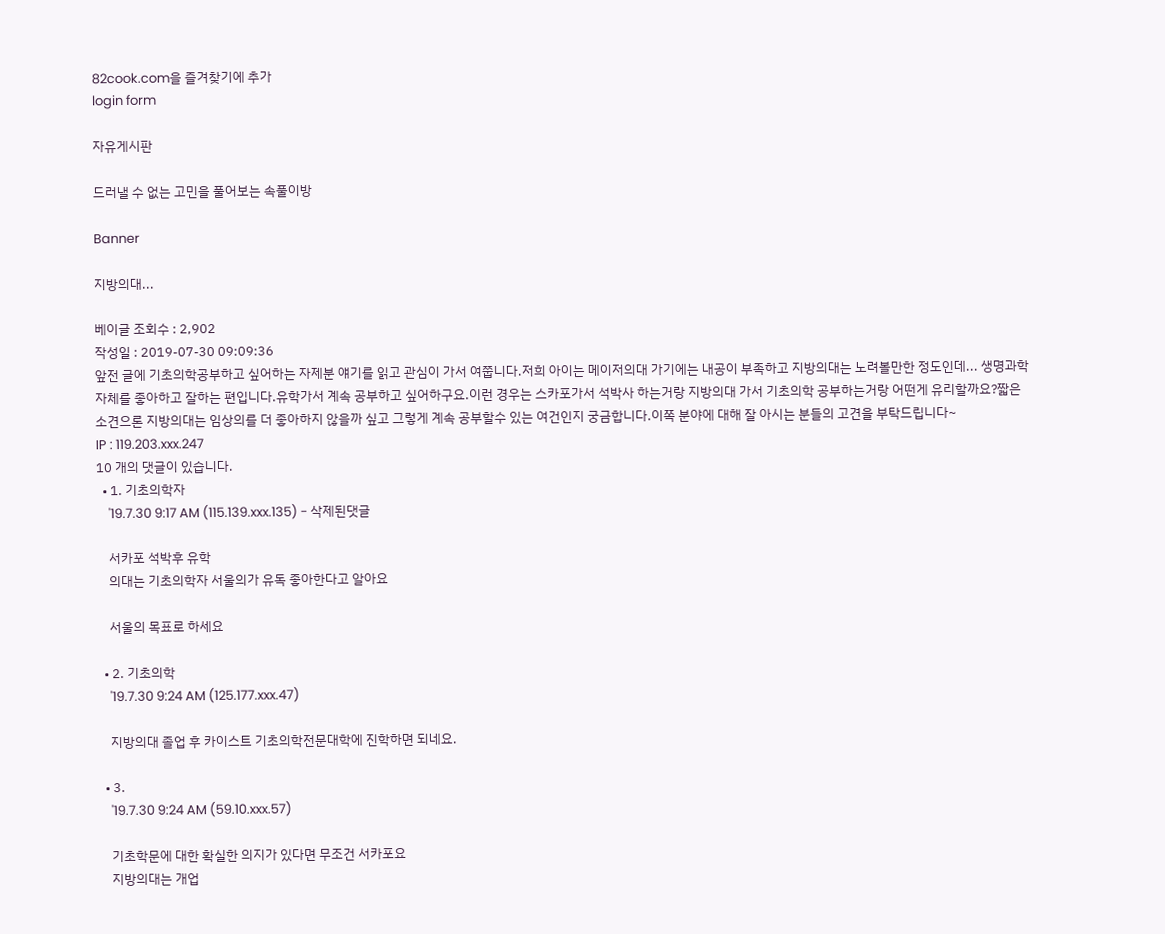82cook.com을 즐겨찾기에 추가
login form

자유게시판

드러낼 수 없는 고민을 풀어보는 속풀이방

Banner

지방의대...

베이글 조회수 : 2,902
작성일 : 2019-07-30 09:09:36
앞전 글에 기초의학공부하고 싶어하는 자제분 얘기를 읽고 관심이 가서 여쭙니다.저희 아이는 메이저의대 가기에는 내공이 부족하고 지방의대는 노려볼만한 정도인데... 생명과학 자체를 좋아하고 잘하는 편입니다.유학가서 계속 공부하고 싶어하구요.이런 경우는 스카포가서 석박사 하는거랑 지방의대 가서 기초의학 공부하는거랑 어떤게 유리할까요?짧은 소견으론 지방의대는 임상의를 더 좋아하지 않을까 싶고 그렇게 계속 공부할수 있는 여건인지 궁금합니다.이쪽 분야에 대해 잘 아시는 분들의 고견을 부탁드립니다~
IP : 119.203.xxx.247
10 개의 댓글이 있습니다.
  • 1. 기초의학자
    '19.7.30 9:17 AM (115.139.xxx.135) - 삭제된댓글

    서카포 석박후 유학
    의대는 기초의학자 서울의가 유독 좋아한다고 알아요

    서울의 목표로 하세요

  • 2. 기초의학
    '19.7.30 9:24 AM (125.177.xxx.47)

    지방의대 졸업 후 카이스트 기초의학전문대학에 진학하면 되네요.

  • 3.
    '19.7.30 9:24 AM (59.10.xxx.57)

    기초학문에 대한 확실한 의지가 있다면 무조건 서카포요
    지방의대는 개업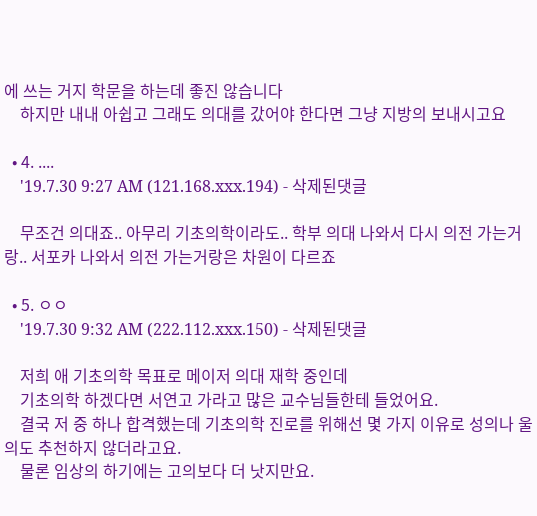에 쓰는 거지 학문을 하는데 좋진 않습니다
    하지만 내내 아쉽고 그래도 의대를 갔어야 한다면 그냥 지방의 보내시고요

  • 4. ....
    '19.7.30 9:27 AM (121.168.xxx.194) - 삭제된댓글

    무조건 의대죠.. 아무리 기초의학이라도.. 학부 의대 나와서 다시 의전 가는거랑.. 서포카 나와서 의전 가는거랑은 차원이 다르죠

  • 5. ㅇㅇ
    '19.7.30 9:32 AM (222.112.xxx.150) - 삭제된댓글

    저희 애 기초의학 목표로 메이저 의대 재학 중인데
    기초의학 하겠다면 서연고 가라고 많은 교수님들한테 들었어요.
    결국 저 중 하나 합격했는데 기초의학 진로를 위해선 몇 가지 이유로 성의나 울의도 추천하지 않더라고요.
    물론 임상의 하기에는 고의보다 더 낫지만요.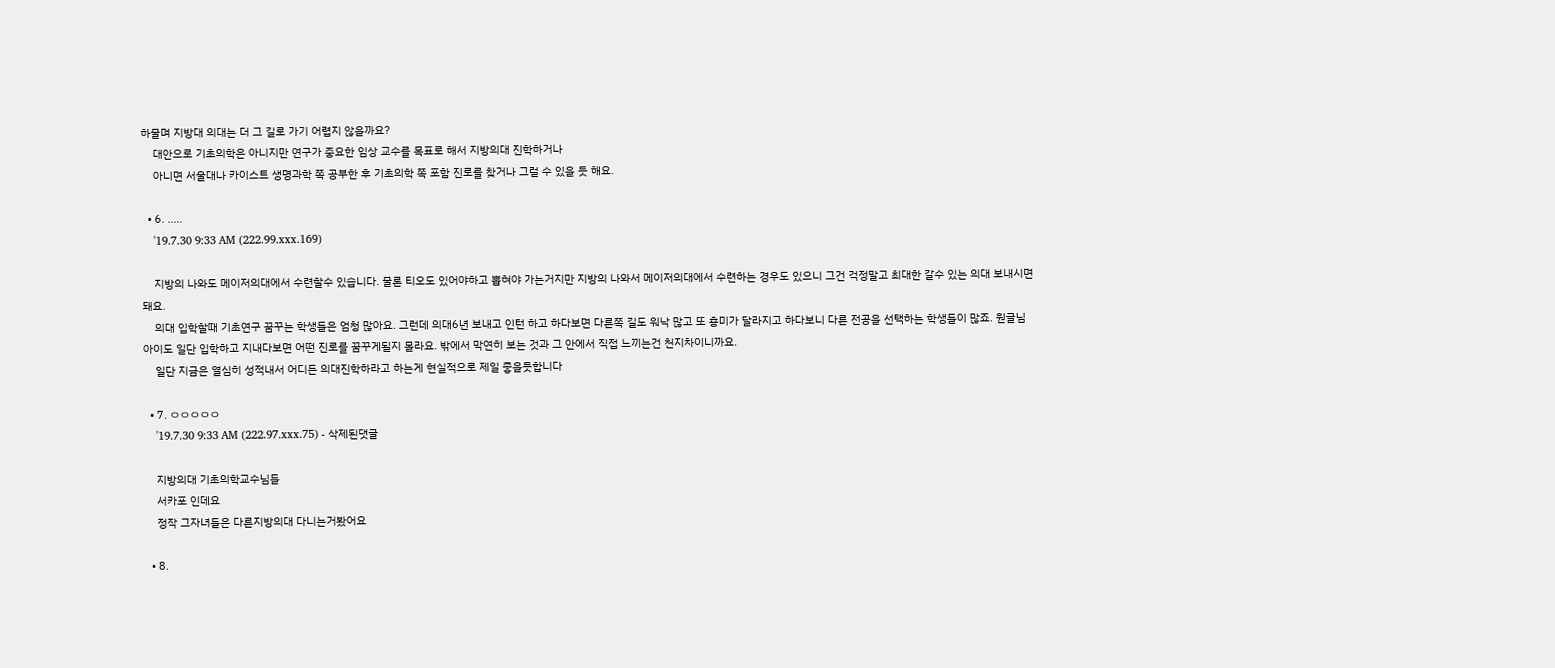하물며 지방대 의대는 더 그 길로 가기 어렵지 않을까요?
    대안으로 기초의학은 아니지만 연구가 중요한 임상 교수를 목표로 해서 지방의대 진학하거나
    아니면 서울대나 카이스트 생명과학 쪽 공부한 후 기초의학 쪽 포함 진로를 찾거나 그럴 수 있을 듯 해요.

  • 6. .....
    '19.7.30 9:33 AM (222.99.xxx.169)

    지방의 나와도 메이저의대에서 수련할수 있습니다. 물론 티오도 있어야하고 뽑혀야 가는거지만 지방의 나와서 메이저의대에서 수련하는 경우도 있으니 그건 걱정말고 최대한 갈수 있는 의대 보내시면 돼요.
    의대 입학할때 기초연구 꿈꾸는 학생들은 엄청 많아요. 그런데 의대6년 보내고 인턴 하고 하다보면 다른쪽 길도 워낙 많고 또 흥미가 달라지고 하다보니 다른 전공을 선택하는 학생들이 많죠. 원글님 아이도 일단 입학하고 지내다보면 어떤 진로를 꿈꾸게될지 몰라요. 밖에서 막연히 보는 것과 그 안에서 직접 느끼는건 천지차이니까요.
    일단 지금은 열심히 성적내서 어디든 의대진학하라고 하는게 현실적으로 제일 좋을듯합니다

  • 7. ㅇㅇㅇㅇㅇ
    '19.7.30 9:33 AM (222.97.xxx.75) - 삭제된댓글

    지방의대 기초의학교수님들
    서카포 인데요
    정작 그자녀들은 다른지방의대 다니는거봤어요

  • 8.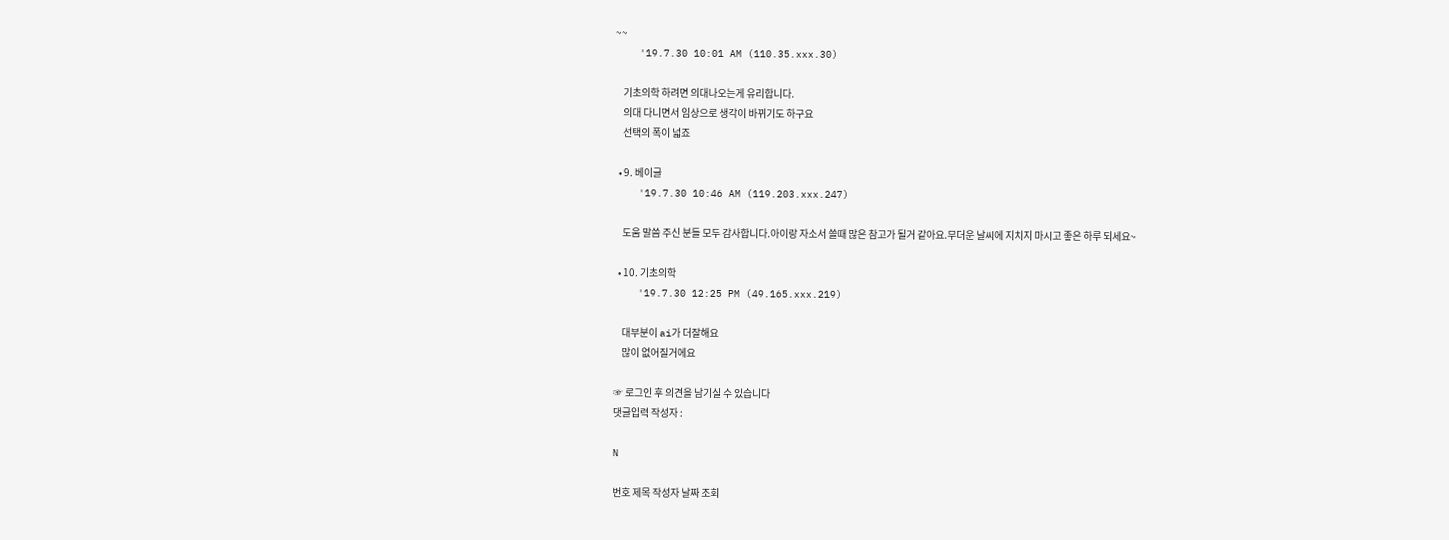~~
    '19.7.30 10:01 AM (110.35.xxx.30)

    기초의학 하려면 의대나오는게 유리합니다.
    의대 다니면서 임상으로 생각이 바뀌기도 하구요
    선택의 폭이 넓죠

  • 9. 베이글
    '19.7.30 10:46 AM (119.203.xxx.247)

    도움 말씀 주신 분들 모두 감사합니다.아이랑 자소서 쓸때 많은 참고가 될거 같아요.무더운 날씨에 지치지 마시고 좋은 하루 되세요~

  • 10. 기초의학
    '19.7.30 12:25 PM (49.165.xxx.219)

    대부분이 ai가 더잘해요
    많이 없어질거에요

☞ 로그인 후 의견을 남기실 수 있습니다
댓글입력 작성자 :

N

번호 제목 작성자 날짜 조회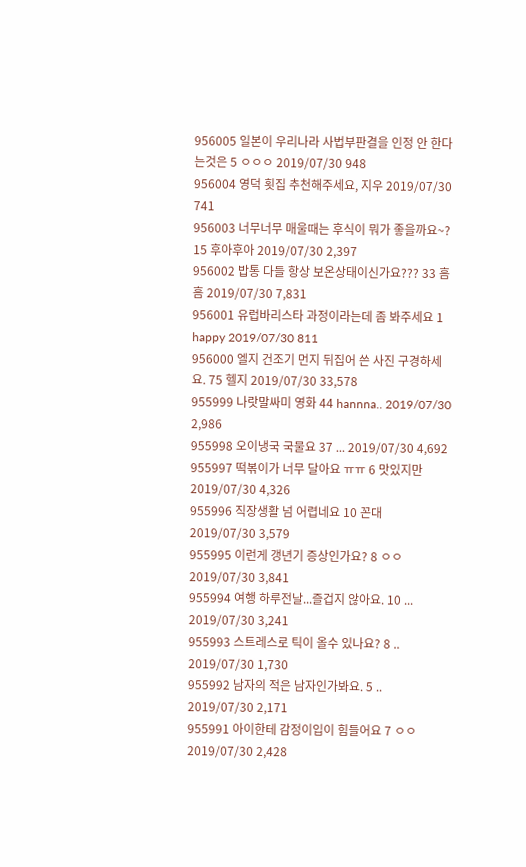956005 일본이 우리나라 사법부판결을 인정 안 한다는것은 5 ㅇㅇㅇ 2019/07/30 948
956004 영덕 횟집 추천해주세요, 지우 2019/07/30 741
956003 너무너무 매울때는 후식이 뭐가 좋을까요~? 15 후아후아 2019/07/30 2,397
956002 밥통 다들 항상 보온상태이신가요??? 33 흠흠 2019/07/30 7,831
956001 유럽바리스타 과정이라는데 좀 봐주세요 1 happy 2019/07/30 811
956000 엘지 건조기 먼지 뒤집어 쓴 사진 구경하세요. 75 헬지 2019/07/30 33,578
955999 나랏말싸미 영화 44 hannna.. 2019/07/30 2,986
955998 오이냉국 국물요 37 ... 2019/07/30 4,692
955997 떡볶이가 너무 달아요 ㅠㅠ 6 맛있지만 2019/07/30 4,326
955996 직장생활 넘 어렵네요 10 꼰대 2019/07/30 3,579
955995 이런게 갱년기 증상인가요? 8 ㅇㅇ 2019/07/30 3,841
955994 여행 하루전날...즐겁지 않아요. 10 ... 2019/07/30 3,241
955993 스트레스로 틱이 올수 있나요? 8 .. 2019/07/30 1,730
955992 남자의 적은 남자인가봐요. 5 .. 2019/07/30 2,171
955991 아이한테 감정이입이 힘들어요 7 ㅇㅇ 2019/07/30 2,428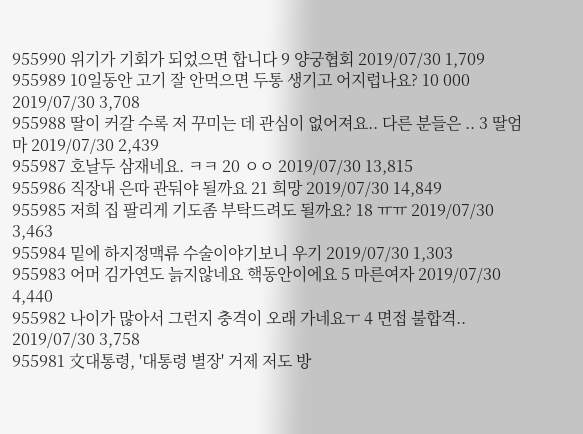955990 위기가 기회가 되었으면 합니다 9 양궁협회 2019/07/30 1,709
955989 10일동안 고기 잘 안먹으면 두통 생기고 어지럽나요? 10 000 2019/07/30 3,708
955988 딸이 커갈 수록 저 꾸미는 데 관심이 없어져요.. 다른 분들은 .. 3 딸엄마 2019/07/30 2,439
955987 호날두 삼재네요. ㅋㅋ 20 ㅇㅇ 2019/07/30 13,815
955986 직장내 은따 관둬야 될까요 21 희망 2019/07/30 14,849
955985 저희 집 팔리게 기도좀 부탁드려도 될까요? 18 ㅠㅠ 2019/07/30 3,463
955984 밑에 하지정맥류 수술이야기보니 우기 2019/07/30 1,303
955983 어머 김가연도 늙지않네요 핵동안이에요 5 마른여자 2019/07/30 4,440
955982 나이가 많아서 그런지 충격이 오래 가네요ㅜ 4 면접 불합격.. 2019/07/30 3,758
955981 文대통령, '대통령 별장' 거제 저도 방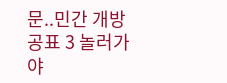문..민간 개방 공표 3 놀러가야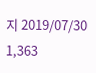지 2019/07/30 1,363